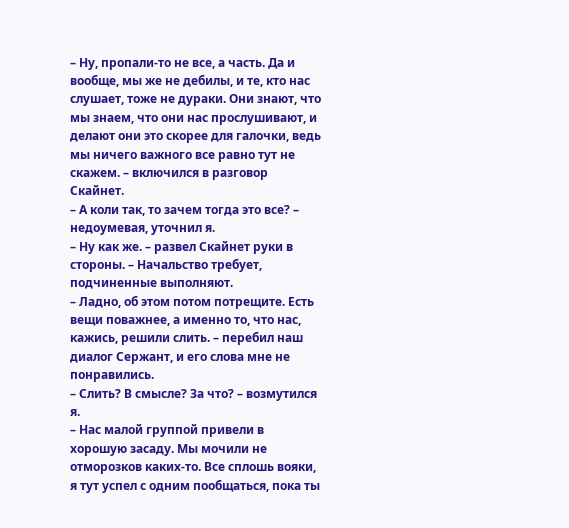– Ну, пропали‑то не все, а часть. Да и вообще, мы же не дебилы, и те, кто нас слушает, тоже не дураки. Они знают, что мы знаем, что они нас прослушивают, и делают они это скорее для галочки, ведь мы ничего важного все равно тут не скажем. – включился в разговор Скайнет.
– А коли так, то зачем тогда это все? – недоумевая, уточнил я.
– Ну как же. – развел Скайнет руки в стороны. – Начальство требует, подчиненные выполняют.
– Ладно, об этом потом потрещите. Есть вещи поважнее, а именно то, что нас, кажись, решили слить. – перебил наш диалог Сержант, и его слова мне не понравились.
– Слить? В смысле? За что? – возмутился я.
– Нас малой группой привели в хорошую засаду. Мы мочили не отморозков каких‑то. Все сплошь вояки, я тут успел с одним пообщаться, пока ты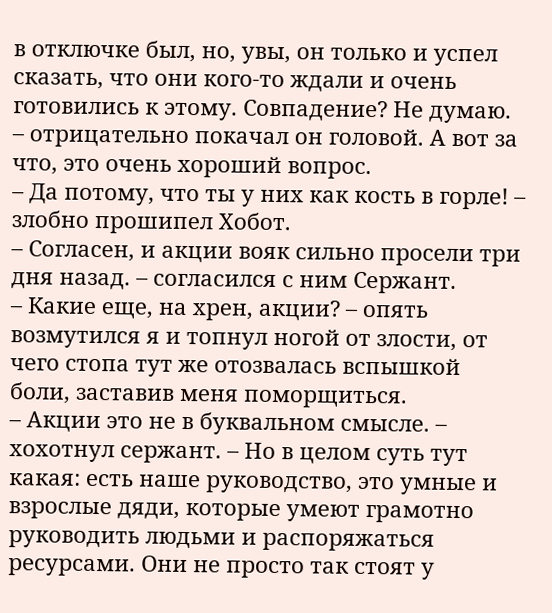в отключке был, но, увы, он только и успел сказать, что они кого‑то ждали и очень готовились к этому. Совпадение? Не думаю. – отрицательно покачал он головой. А вот за что, это очень хороший вопрос.
– Да потому, что ты у них как кость в горле! – злобно прошипел Хобот.
– Согласен, и акции вояк сильно просели три дня назад. – согласился с ним Сержант.
– Какие еще, на хрен, акции? – опять возмутился я и топнул ногой от злости, от чего стопа тут же отозвалась вспышкой боли, заставив меня поморщиться.
– Акции это не в буквальном смысле. – хохотнул сержант. – Но в целом суть тут какая: есть наше руководство, это умные и взрослые дяди, которые умеют грамотно руководить людьми и распоряжаться ресурсами. Они не просто так стоят у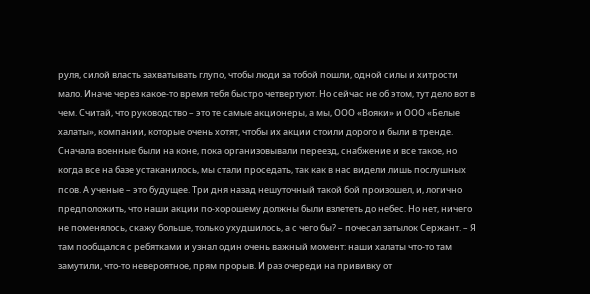руля, силой власть захватывать глупо, чтобы люди за тобой пошли, одной силы и хитрости мало. Иначе через какое‑то время тебя быстро четвертуют. Но сейчас не об этом, тут дело вот в чем. Считай, что руководство – это те самые акционеры, а мы, ООО «Вояки» и ООО «Белые халаты», компании, которые очень хотят, чтобы их акции стоили дорого и были в тренде. Сначала военные были на коне, пока организовывали переезд, снабжение и все такое, но когда все на базе устаканилось, мы стали проседать, так как в нас видели лишь послушных псов. А ученые – это будущее. Три дня назад нешуточный такой бой произошел, и, логично предположить, что наши акции по‑хорошему должны были взлететь до небес. Но нет, ничего не поменялось, скажу больше, только ухудшилось, а с чего бы? – почесал затылок Сержант. – Я там пообщался с ребятками и узнал один очень важный момент: наши халаты что‑то там замутили, что‑то невероятное, прям прорыв. И раз очереди на прививку от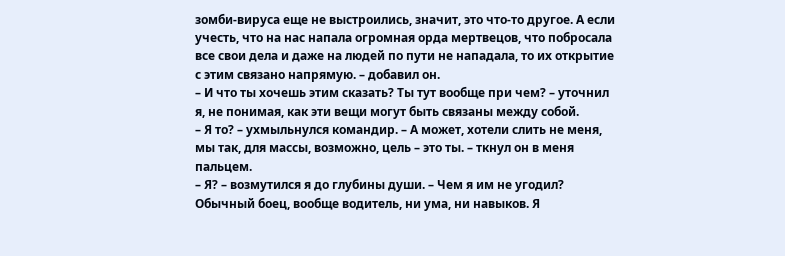зомби‑вируса еще не выстроились, значит, это что‑то другое. А если учесть, что на нас напала огромная орда мертвецов, что побросала все свои дела и даже на людей по пути не нападала, то их открытие с этим связано напрямую. – добавил он.
– И что ты хочешь этим сказать? Ты тут вообще при чем? – уточнил я, не понимая, как эти вещи могут быть связаны между собой.
– Я то? – ухмыльнулся командир. – А может, хотели слить не меня, мы так, для массы, возможно, цель – это ты. – ткнул он в меня пальцем.
– Я? – возмутился я до глубины души. – Чем я им не угодил? Обычный боец, вообще водитель, ни ума, ни навыков. Я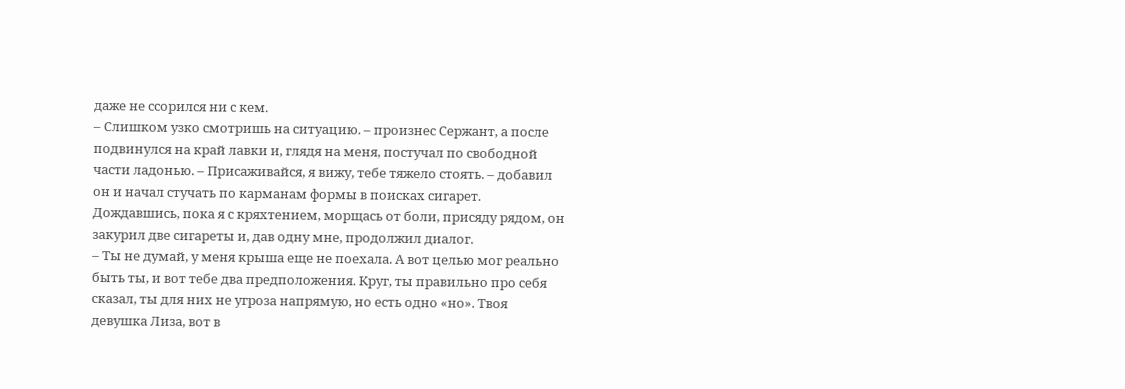даже не ссорился ни с кем.
– Слишком узко смотришь на ситуацию. – произнес Сержант, а после подвинулся на край лавки и, глядя на меня, постучал по свободной части ладонью. – Присаживайся, я вижу, тебе тяжело стоять. – добавил он и начал стучать по карманам формы в поисках сигарет.
Дождавшись, пока я с кряхтением, морщась от боли, присяду рядом, он закурил две сигареты и, дав одну мне, продолжил диалог.
– Ты не думай, у меня крыша еще не поехала. А вот целью мог реально быть ты, и вот тебе два предположения. Круг, ты правильно про себя сказал, ты для них не угроза напрямую, но есть одно «но». Твоя девушка Лиза, вот в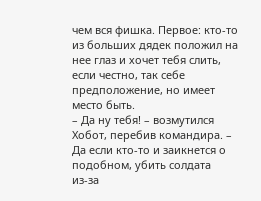чем вся фишка. Первое: кто‑то из больших дядек положил на нее глаз и хочет тебя слить, если честно, так себе предположение, но имеет место быть.
– Да ну тебя! – возмутился Хобот, перебив командира. – Да если кто‑то и заикнется о подобном, убить солдата из‑за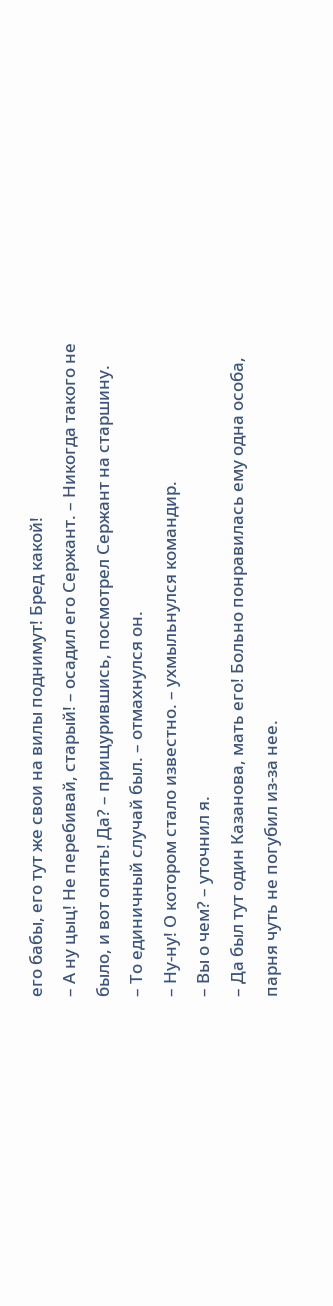его бабы, его тут же свои на вилы поднимут! Бред какой!
– А ну цыц! Не перебивай, старый! – осадил его Сержант. – Никогда такого не было, и вот опять! Да? – прищурившись, посмотрел Сержант на старшину.
– То единичный случай был. – отмахнулся он.
– Ну‑ну! О котором стало известно. – ухмыльнулся командир.
– Вы о чем? – уточнил я.
– Да был тут один Казанова, мать его! Больно понравилась ему одна особа, парня чуть не погубил из‑за нее.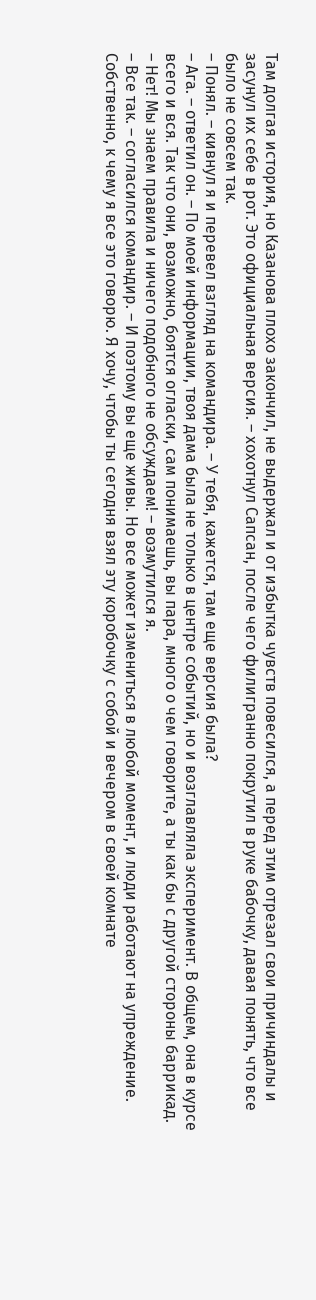Там долгая история, но Казанова плохо закончил, не выдержал и от избытка чувств повесился, а перед этим отрезал свои причиндалы и засунул их себе в рот. Это официальная версия. – хохотнул Сапсан, после чего филигранно покрутил в руке бабочку, давая понять, что все было не совсем так.
– Понял. – кивнул я и перевел взгляд на командира. – У тебя, кажется, там еще версия была?
– Ага. – ответил он. – По моей информации, твоя дама была не только в центре событий, но и возглавляла эксперимент. В общем, она в курсе всего и вся. Так что они, возможно, боятся огласки, сам понимаешь, вы пара, много о чем говорите, а ты как бы с другой стороны баррикад.
– Нет! Мы знаем правила и ничего подобного не обсуждаем! – возмутился я.
– Все так. – согласился командир. – И поэтому вы еще живы. Но все может измениться в любой момент, и люди работают на упреждение. Собственно, к чему я все это говорю. Я хочу, чтобы ты сегодня взял эту коробочку с собой и вечером в своей комнате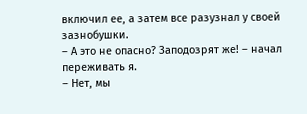включил ее, а затем все разузнал у своей зазнобушки.
– А это не опасно? Заподозрят же! – начал переживать я.
– Нет, мы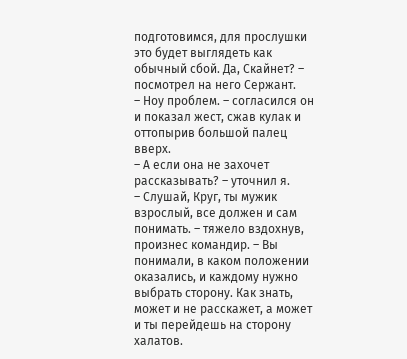подготовимся, для прослушки это будет выглядеть как обычный сбой. Да, Скайнет? – посмотрел на него Сержант.
– Ноу проблем. – согласился он и показал жест, сжав кулак и оттопырив большой палец вверх.
– А если она не захочет рассказывать? – уточнил я.
– Слушай, Круг, ты мужик взрослый, все должен и сам понимать. – тяжело вздохнув, произнес командир. – Вы понимали, в каком положении оказались, и каждому нужно выбрать сторону. Как знать, может и не расскажет, а может и ты перейдешь на сторону халатов.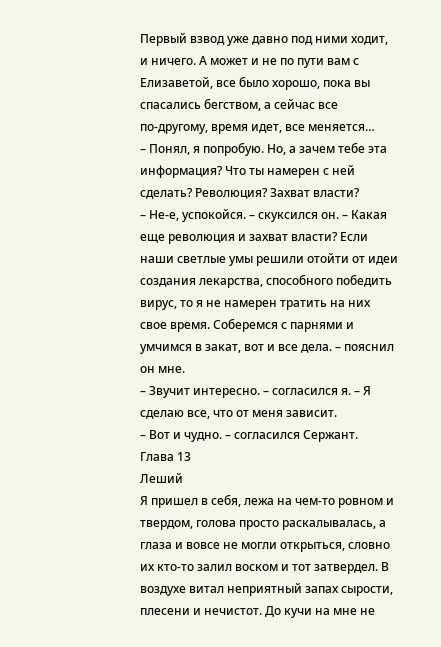Первый взвод уже давно под ними ходит, и ничего. А может и не по пути вам с Елизаветой, все было хорошо, пока вы спасались бегством, а сейчас все по‑другому, время идет, все меняется…
– Понял, я попробую. Но, а зачем тебе эта информация? Что ты намерен с ней сделать? Революция? Захват власти?
– Не‑е, успокойся. – скуксился он. – Какая еще революция и захват власти? Если наши светлые умы решили отойти от идеи создания лекарства, способного победить вирус, то я не намерен тратить на них свое время. Соберемся с парнями и умчимся в закат, вот и все дела. – пояснил он мне.
– Звучит интересно. – согласился я. – Я сделаю все, что от меня зависит.
– Вот и чудно. – согласился Сержант.
Глава 13
Леший
Я пришел в себя, лежа на чем‑то ровном и твердом, голова просто раскалывалась, а глаза и вовсе не могли открыться, словно их кто‑то залил воском и тот затвердел. В воздухе витал неприятный запах сырости, плесени и нечистот. До кучи на мне не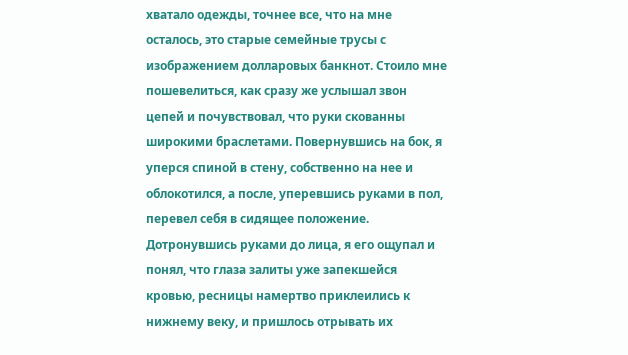хватало одежды, точнее все, что на мне осталось, это старые семейные трусы с изображением долларовых банкнот. Стоило мне пошевелиться, как сразу же услышал звон цепей и почувствовал, что руки скованны широкими браслетами. Повернувшись на бок, я уперся спиной в стену, собственно на нее и облокотился, а после, уперевшись руками в пол, перевел себя в сидящее положение. Дотронувшись руками до лица, я его ощупал и понял, что глаза залиты уже запекшейся кровью, ресницы намертво приклеились к нижнему веку, и пришлось отрывать их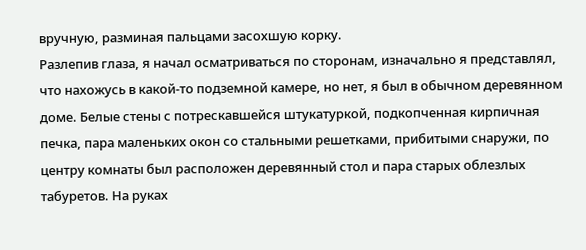вручную, разминая пальцами засохшую корку.
Разлепив глаза, я начал осматриваться по сторонам, изначально я представлял, что нахожусь в какой‑то подземной камере, но нет, я был в обычном деревянном доме. Белые стены с потрескавшейся штукатуркой, подкопченная кирпичная печка, пара маленьких окон со стальными решетками, прибитыми снаружи, по центру комнаты был расположен деревянный стол и пара старых облезлых табуретов. На руках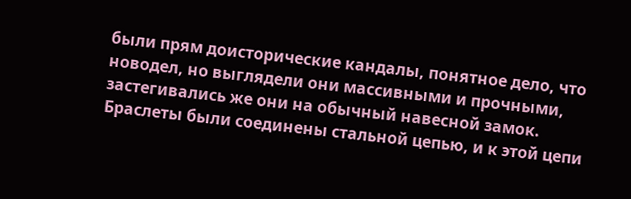были прям доисторические кандалы, понятное дело, что новодел, но выглядели они массивными и прочными, застегивались же они на обычный навесной замок. Браслеты были соединены стальной цепью, и к этой цепи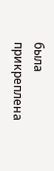была прикреплена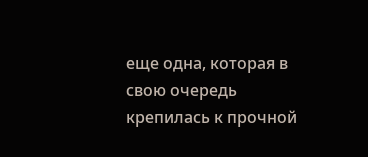еще одна, которая в свою очередь крепилась к прочной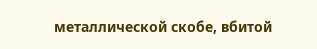металлической скобе, вбитой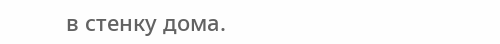в стенку дома.